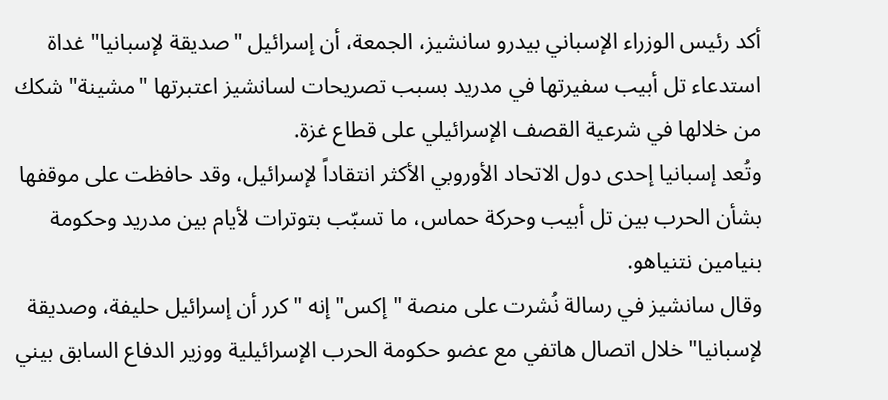أكد رئيس الوزراء الإسباني بيدرو سانشيز، الجمعة، أن إسرائيل "صديقة لإسبانيا" غداة استدعاء تل أبيب سفيرتها في مدريد بسبب تصريحات لسانشيز اعتبرتها "مشينة" شكك من خلالها في شرعية القصف الإسرائيلي على قطاع غزة.
وتُعد إسبانيا إحدى دول الاتحاد الأوروبي الأكثر انتقاداً لإسرائيل، وقد حافظت على موقفها بشأن الحرب بين تل أبيب وحركة حماس، ما تسبّب بتوترات لأيام بين مدريد وحكومة بنيامين نتنياهو.
وقال سانشيز في رسالة نُشرت على منصة "إكس" إنه "كرر أن إسرائيل حليفة، وصديقة لإسبانيا" خلال اتصال هاتفي مع عضو حكومة الحرب الإسرائيلية ووزير الدفاع السابق بيني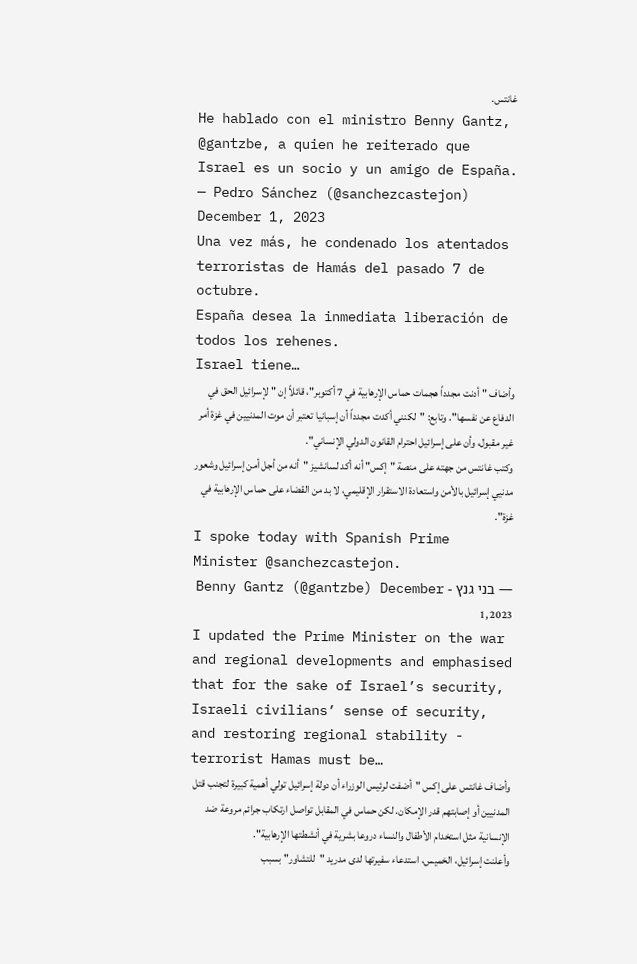غانتس.
He hablado con el ministro Benny Gantz, @gantzbe, a quien he reiterado que Israel es un socio y un amigo de España.
— Pedro Sánchez (@sanchezcastejon) December 1, 2023
Una vez más, he condenado los atentados terroristas de Hamás del pasado 7 de octubre.
España desea la inmediata liberación de todos los rehenes.
Israel tiene…
وأضاف "أدنت مجدداً هجمات حماس الإرهابية في 7 أكتوبر"، قائلاً إن "لإسرائيل الحق في الدفاع عن نفسها". وتابع: "لكنني أكدت مجدداً أن إسبانيا تعتبر أن موت المدنيين في غزة أمر غير مقبول، وأن على إسرائيل احترام القانون الدولي الإنساني".
وكتب غانتس من جهته على منصة "إكس" أنه أكد لسانشيز "أنه من أجل أمن إسرائيل وشعور مدنيي إسرائيل بالأمن واستعادة الاستقرار الإقليمي، لا بد من القضاء على حماس الإرهابية في غزة".
I spoke today with Spanish Prime Minister @sanchezcastejon.
— בני גנץ - Benny Gantz (@gantzbe) December 1, 2023
I updated the Prime Minister on the war and regional developments and emphasised that for the sake of Israel’s security, Israeli civilians’ sense of security, and restoring regional stability - terrorist Hamas must be…
وأضاف غانتس على إكس "أضفت لرئيس الوزراء أن دولة إسرائيل تولي أهمية كبيرة لتجنب قتل المدنيين أو إصابتهم قدر الإمكان. لكن حماس في المقابل تواصل ارتكاب جرائم مروعة ضد الإنسانية مثل استخدام الأطفال والنساء دروعا بشرية في أنشطتها الإرهابية".
وأعلنت إسرائيل، الخميس، استدعاء سفيرتها لدى مدريد "للتشاور" بسبب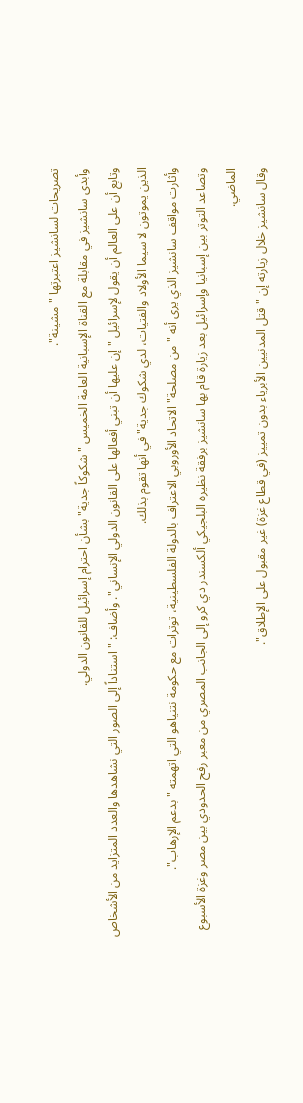تصريحات لسانشيز اعتبرتها "مشينة".
وأبدى سانشيز في مقابلة مع القناة الإسبانية العامة الخميس "شكوكاً جدية" بشأن احترام إسرائيل للقانون الدولي.
وتابع أن على العالم أن يقول لإسرائيل "إن عليها أن تبني أفعالها على القانون الدولي الإنساني". وأضاف: "استناداً إلى الصور التي نشاهدها والعدد المتزايد من الأشخاص الذين يموتون لا سيما الأولاد والفتيات، لدي شكوك جدية" في أنها تقوم بذلك.
وأثارت مواقف سانشيز الذي يرى أنه "من مصلحة" الاتحاد الأوروبي الاعتراف بالدولة الفلسطينية، توترات مع حكومة نتنياهو التي اتهمته "بدعم الإرهاب".
وتصاعد التوتر بين إسبانيا وإسرائيل بعد زيارة قام بها سانشيز برفقة نظيره البلجيكي ألكسندر دي كرو إلى الجانب المصري من معبر رفح الحدودي بين مصر وغزة الأسبوع الماضي.
وقال سانشيز خلال زيارته إن "قتل المدنيين الأبرياء بدون تمييز (في قطاع غزة) غير مقبول على الإطلاق".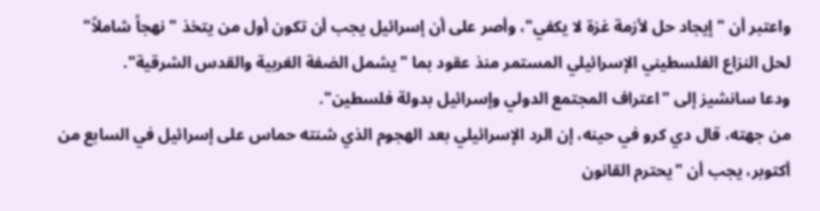واعتبر أن "إيجاد حل لأزمة غزة لا يكفي"، وأصر على أن إسرائيل يجب أن تكون أول من يتخذ "نهجاً شاملاً" لحل النزاع الفلسطيني الإسرائيلي المستمر منذ عقود بما "يشمل الضفة الغربية والقدس الشرقية".
ودعا سانشيز إلى "اعتراف المجتمع الدولي وإسرائيل بدولة فلسطين".
من جهته، قال دي كرو في حينه، إن الرد الإسرائيلي بعد الهجوم الذي شنته حماس على إسرائيل في السابع من أكتوبر، يجب أن "يحترم القانون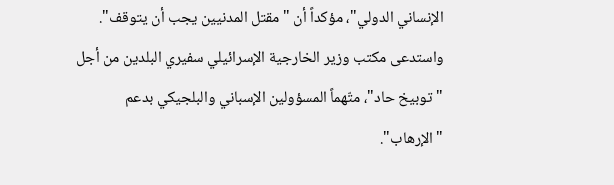الإنساني الدولي"، مؤكداً أن "مقتل المدنيين يجب أن يتوقف".
واستدعى مكتب وزير الخارجية الإسرائيلي سفيري البلدين من أجل "توبيخ حاد"، متّهماً المسؤولين الإسباني والبلجيكي بدعم "الإرهاب".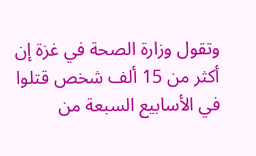وتقول وزارة الصحة في غزة إن أكثر من 15 ألف شخص قتلوا في الأسابيع السبعة من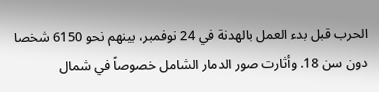الحرب قبل بدء العمل بالهدنة في 24 نوفمبر، بينهم نحو 6150 شخصا دون سن 18. وأثارت صور الدمار الشامل خصوصاً في شمال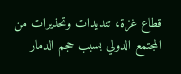قطاع غزة، تنديدات وتحذيرات من المجتمع الدولي بسبب حجم الدمار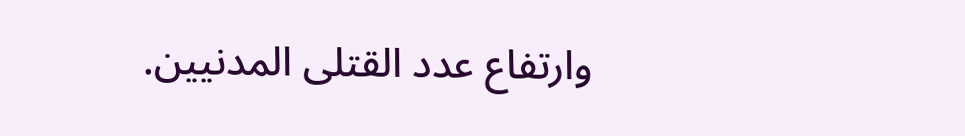وارتفاع عدد القتلى المدنيين.